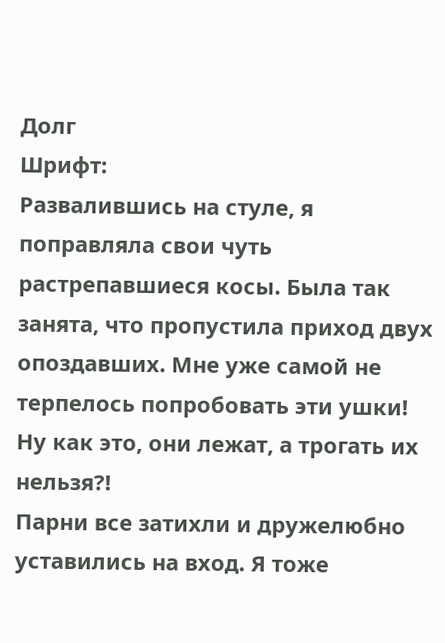Долг
Шрифт:
Развалившись на стуле, я поправляла свои чуть растрепавшиеся косы. Была так занята, что пропустила приход двух опоздавших. Мне уже самой не терпелось попробовать эти ушки! Ну как это, они лежат, а трогать их нельзя?!
Парни все затихли и дружелюбно уставились на вход. Я тоже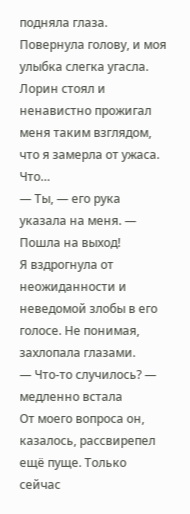подняла глаза. Повернула голову, и моя улыбка слегка угасла. Лорин стоял и ненавистно прожигал меня таким взглядом, что я замерла от ужаса. Что…
— Ты, — его рука указала на меня. — Пошла на выход!
Я вздрогнула от неожиданности и неведомой злобы в его голосе. Не понимая, захлопала глазами.
— Что-то случилось? — медленно встала
От моего вопроса он, казалось, рассвирепел ещё пуще. Только сейчас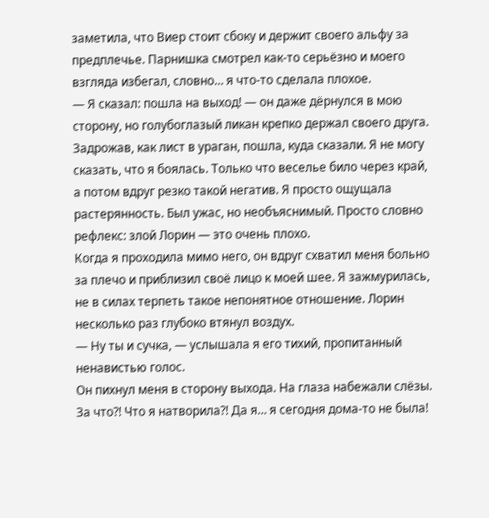заметила, что Виер стоит сбоку и держит своего альфу за предплечье. Парнишка смотрел как-то серьёзно и моего взгляда избегал, словно… я что-то сделала плохое.
— Я сказал: пошла на выход! — он даже дёрнулся в мою сторону, но голубоглазый ликан крепко держал своего друга.
Задрожав, как лист в ураган, пошла, куда сказали. Я не могу сказать, что я боялась. Только что веселье било через край, а потом вдруг резко такой негатив. Я просто ощущала растерянность. Был ужас, но необъяснимый. Просто словно рефлекс: злой Лорин — это очень плохо.
Когда я проходила мимо него, он вдруг схватил меня больно за плечо и приблизил своё лицо к моей шее. Я зажмурилась, не в силах терпеть такое непонятное отношение. Лорин несколько раз глубоко втянул воздух.
— Ну ты и сучка, — услышала я его тихий, пропитанный ненавистью голос.
Он пихнул меня в сторону выхода. На глаза набежали слёзы. За что?! Что я натворила?! Да я… я сегодня дома-то не была!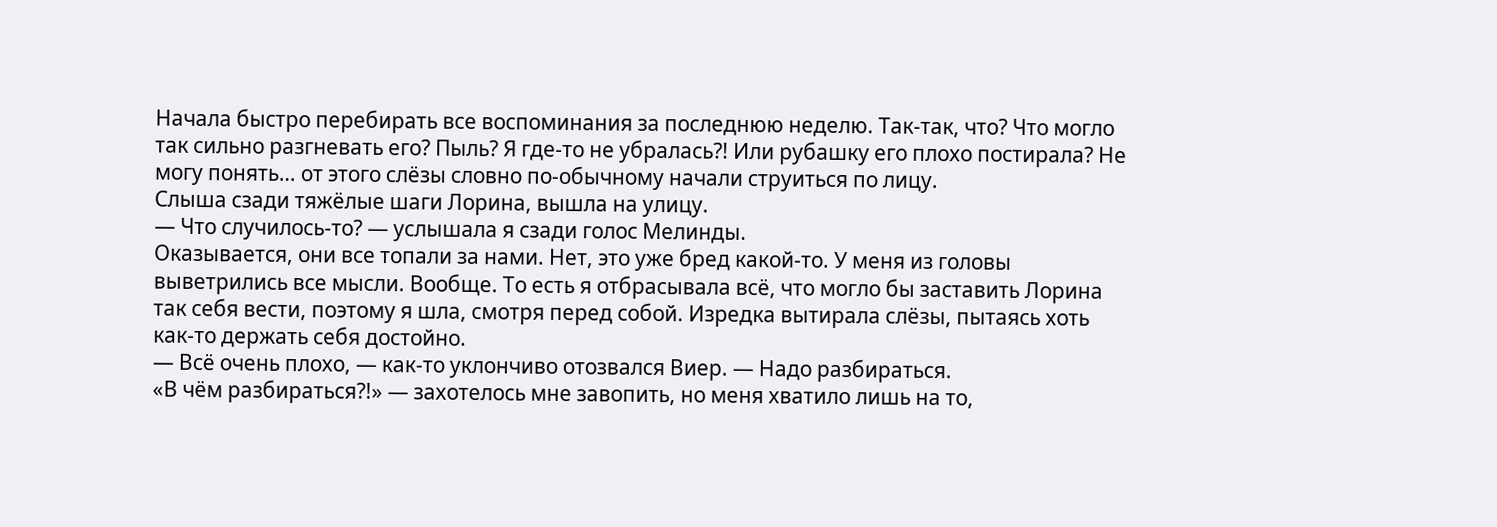Начала быстро перебирать все воспоминания за последнюю неделю. Так-так, что? Что могло так сильно разгневать его? Пыль? Я где-то не убралась?! Или рубашку его плохо постирала? Не могу понять… от этого слёзы словно по-обычному начали струиться по лицу.
Слыша сзади тяжёлые шаги Лорина, вышла на улицу.
— Что случилось-то? — услышала я сзади голос Мелинды.
Оказывается, они все топали за нами. Нет, это уже бред какой-то. У меня из головы выветрились все мысли. Вообще. То есть я отбрасывала всё, что могло бы заставить Лорина так себя вести, поэтому я шла, смотря перед собой. Изредка вытирала слёзы, пытаясь хоть как-то держать себя достойно.
— Всё очень плохо, — как-то уклончиво отозвался Виер. — Надо разбираться.
«В чём разбираться?!» — захотелось мне завопить, но меня хватило лишь на то,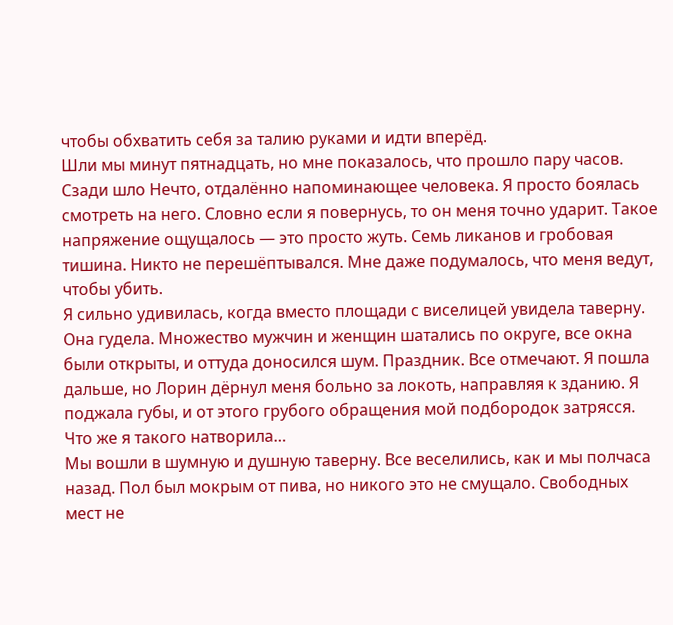чтобы обхватить себя за талию руками и идти вперёд.
Шли мы минут пятнадцать, но мне показалось, что прошло пару часов. Сзади шло Нечто, отдалённо напоминающее человека. Я просто боялась смотреть на него. Словно если я повернусь, то он меня точно ударит. Такое напряжение ощущалось — это просто жуть. Семь ликанов и гробовая тишина. Никто не перешёптывался. Мне даже подумалось, что меня ведут, чтобы убить.
Я сильно удивилась, когда вместо площади с виселицей увидела таверну. Она гудела. Множество мужчин и женщин шатались по округе, все окна были открыты, и оттуда доносился шум. Праздник. Все отмечают. Я пошла дальше, но Лорин дёрнул меня больно за локоть, направляя к зданию. Я поджала губы, и от этого грубого обращения мой подбородок затрясся. Что же я такого натворила…
Мы вошли в шумную и душную таверну. Все веселились, как и мы полчаса назад. Пол был мокрым от пива, но никого это не смущало. Свободных мест не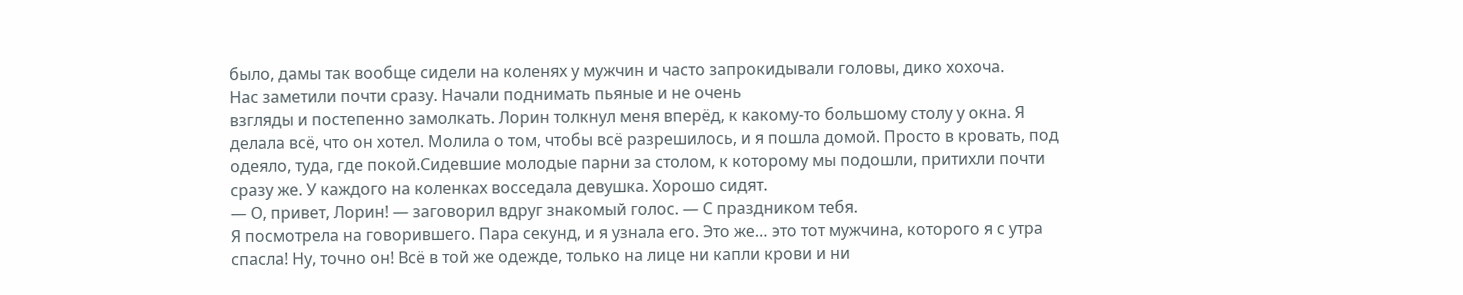было, дамы так вообще сидели на коленях у мужчин и часто запрокидывали головы, дико хохоча.
Нас заметили почти сразу. Начали поднимать пьяные и не очень
взгляды и постепенно замолкать. Лорин толкнул меня вперёд, к какому-то большому столу у окна. Я делала всё, что он хотел. Молила о том, чтобы всё разрешилось, и я пошла домой. Просто в кровать, под одеяло, туда, где покой.Сидевшие молодые парни за столом, к которому мы подошли, притихли почти сразу же. У каждого на коленках восседала девушка. Хорошо сидят.
— О, привет, Лорин! — заговорил вдруг знакомый голос. — С праздником тебя.
Я посмотрела на говорившего. Пара секунд, и я узнала его. Это же… это тот мужчина, которого я с утра спасла! Ну, точно он! Всё в той же одежде, только на лице ни капли крови и ни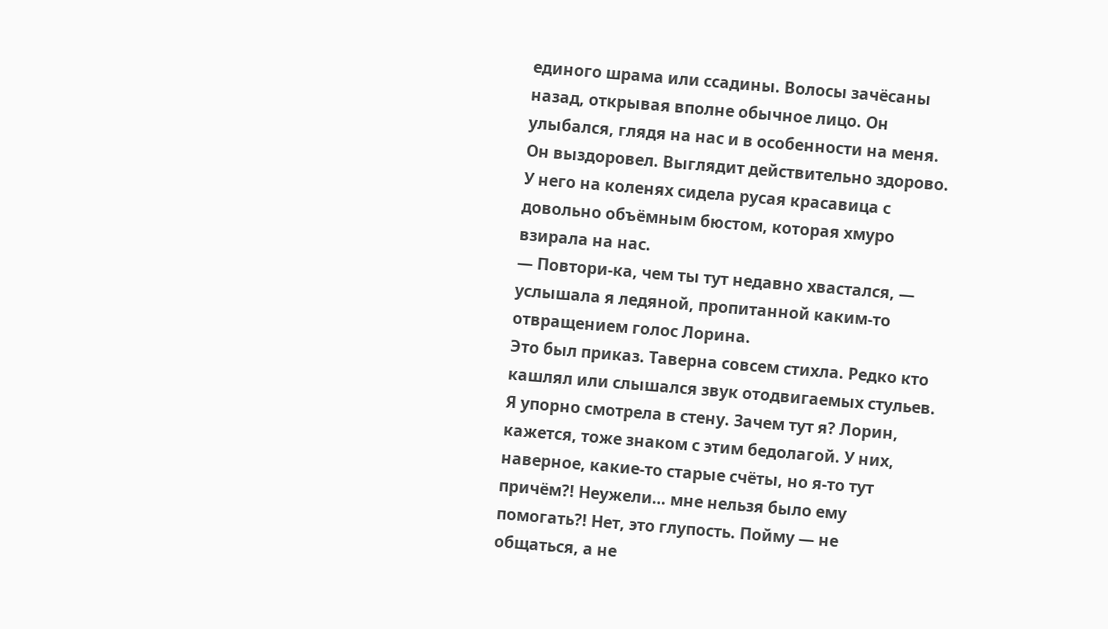единого шрама или ссадины. Волосы зачёсаны назад, открывая вполне обычное лицо. Он улыбался, глядя на нас и в особенности на меня. Он выздоровел. Выглядит действительно здорово. У него на коленях сидела русая красавица с довольно объёмным бюстом, которая хмуро взирала на нас.
— Повтори-ка, чем ты тут недавно хвастался, — услышала я ледяной, пропитанной каким-то отвращением голос Лорина.
Это был приказ. Таверна совсем стихла. Редко кто кашлял или слышался звук отодвигаемых стульев. Я упорно смотрела в стену. Зачем тут я? Лорин, кажется, тоже знаком с этим бедолагой. У них, наверное, какие-то старые счёты, но я-то тут причём?! Неужели… мне нельзя было ему помогать?! Нет, это глупость. Пойму — не общаться, а не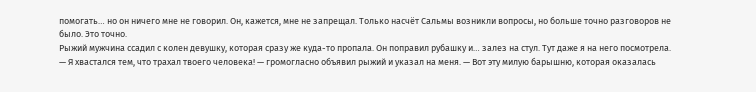помогать… но он ничего мне не говорил. Он, кажется, мне не запрещал. Только насчёт Сальмы возникли вопросы, но больше точно разговоров не было. Это точно.
Рыжий мужчина ссадил с колен девушку, которая сразу же куда-то пропала. Он поправил рубашку и… залез на стул. Тут даже я на него посмотрела.
— Я хвастался тем, что трахал твоего человека! — громогласно объявил рыжий и указал на меня. — Вот эту милую барышню, которая оказалась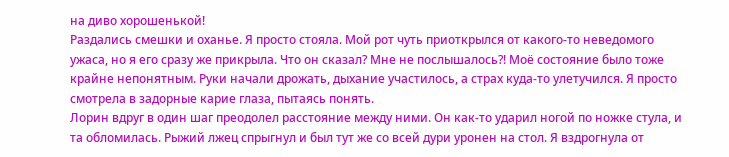на диво хорошенькой!
Раздались смешки и оханье. Я просто стояла. Мой рот чуть приоткрылся от какого-то неведомого ужаса, но я его сразу же прикрыла. Что он сказал? Мне не послышалось?! Моё состояние было тоже крайне непонятным. Руки начали дрожать, дыхание участилось, а страх куда-то улетучился. Я просто смотрела в задорные карие глаза, пытаясь понять.
Лорин вдруг в один шаг преодолел расстояние между ними. Он как-то ударил ногой по ножке стула, и та обломилась. Рыжий лжец спрыгнул и был тут же со всей дури уронен на стол. Я вздрогнула от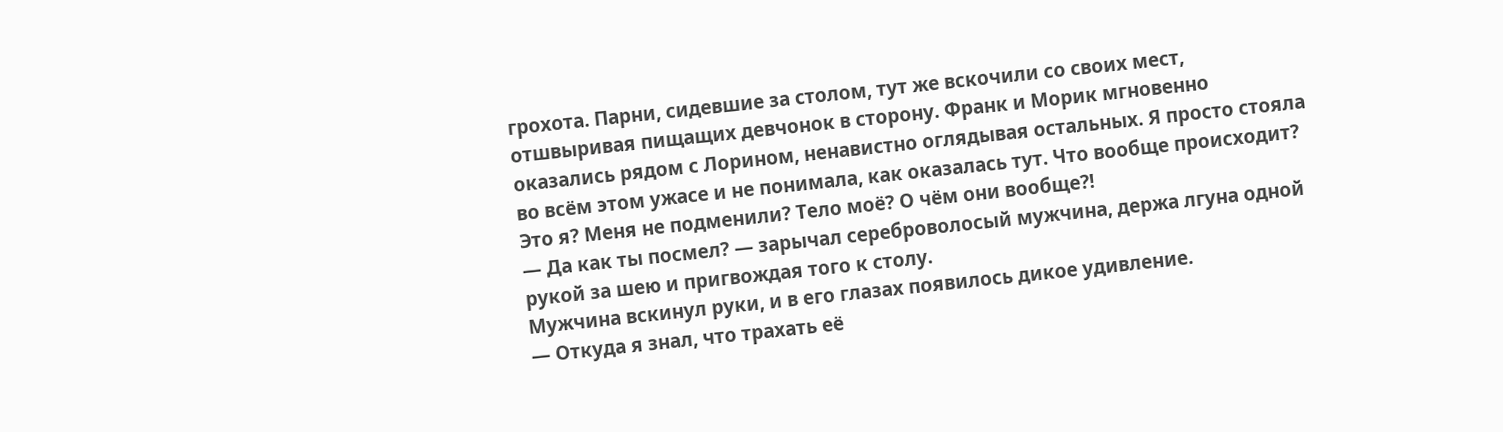грохота. Парни, сидевшие за столом, тут же вскочили со своих мест, отшвыривая пищащих девчонок в сторону. Франк и Морик мгновенно оказались рядом с Лорином, ненавистно оглядывая остальных. Я просто стояла во всём этом ужасе и не понимала, как оказалась тут. Что вообще происходит? Это я? Меня не подменили? Тело моё? О чём они вообще?!
— Да как ты посмел? — зарычал сереброволосый мужчина, держа лгуна одной рукой за шею и пригвождая того к столу.
Мужчина вскинул руки, и в его глазах появилось дикое удивление.
— Откуда я знал, что трахать её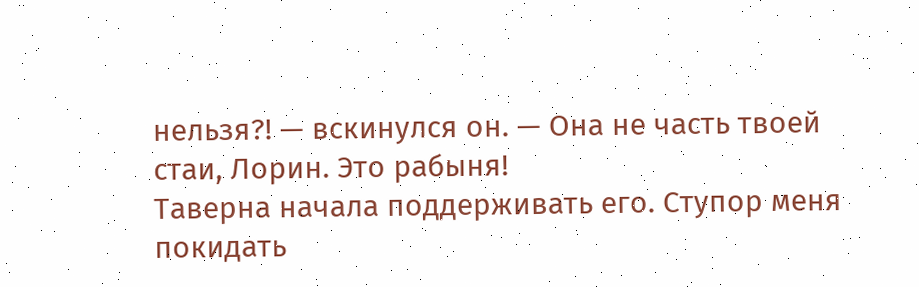нельзя?! — вскинулся он. — Она не часть твоей стаи, Лорин. Это рабыня!
Таверна начала поддерживать его. Ступор меня покидать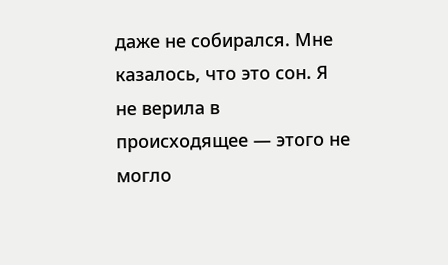даже не собирался. Мне казалось, что это сон. Я не верила в происходящее — этого не могло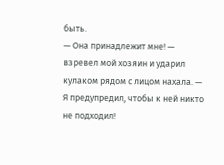быть.
— Она принадлежит мне! — взревел мой хозяин и ударил кулаком рядом с лицом нахала. — Я предупредил, чтобы к ней никто не подходил!